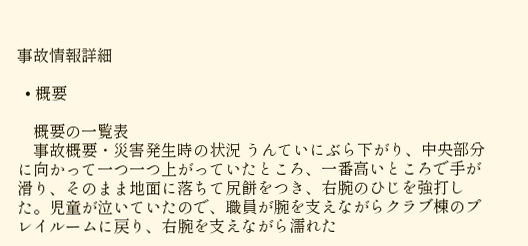事故情報詳細

  • 概要

    概要の一覧表
    事故概要・災害発生時の状況 うんていにぶら下がり、中央部分に向かって一つ一つ上がっていたところ、一番高いところで手が滑り、そのまま地面に落ちて尻餅をつき、右腕のひじを強打した。児童が泣いていたので、職員が腕を支えながらクラブ棟のプレイルームに戻り、右腕を支えながら濡れた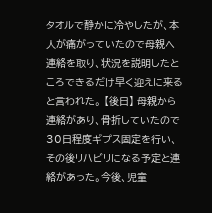タオルで静かに冷やしたが、本人が痛がっていたので母親へ連絡を取り、状況を説明したところできるだけ早く迎えに来ると言われた。 【後日】 母親から連絡があり、骨折していたので30日程度ギプス固定を行い、その後リハビリになる予定と連絡があった。今後、児童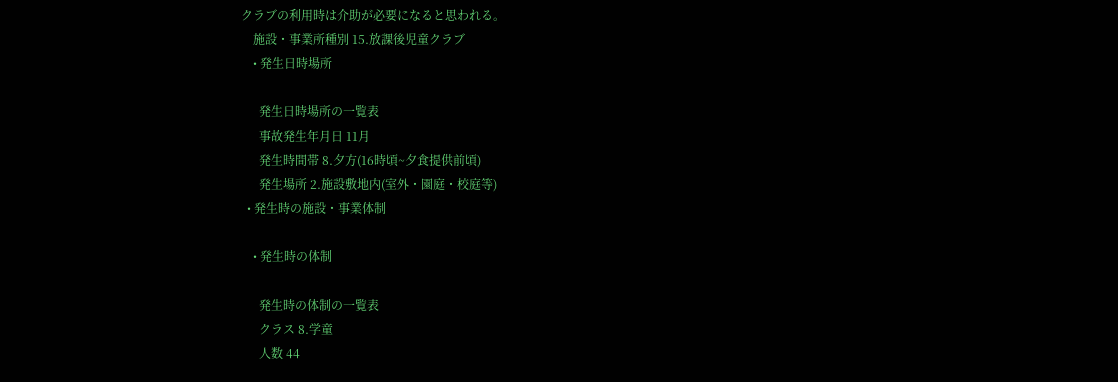クラブの利用時は介助が必要になると思われる。
    施設・事業所種別 15.放課後児童クラブ
    • 発生日時場所

      発生日時場所の一覧表
      事故発生年月日 11月
      発生時間帯 8.夕方(16時頃~夕食提供前頃)
      発生場所 2.施設敷地内(室外・園庭・校庭等)
  • 発生時の施設・事業体制

    • 発生時の体制

      発生時の体制の一覧表
      クラス 8.学童
      人数 44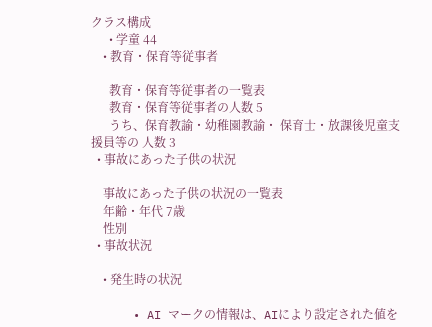クラス構成
      • 学童 44
    • 教育・保育等従事者

      教育・保育等従事者の一覧表
      教育・保育等従事者の人数 5
      うち、保育教諭・幼稚園教諭・ 保育士・放課後児童支援員等の 人数 3
  • 事故にあった子供の状況

    事故にあった子供の状況の一覧表
    年齢・年代 7歳
    性別
  • 事故状況

    • 発生時の状況

      • AI マークの情報は、AIにより設定された値を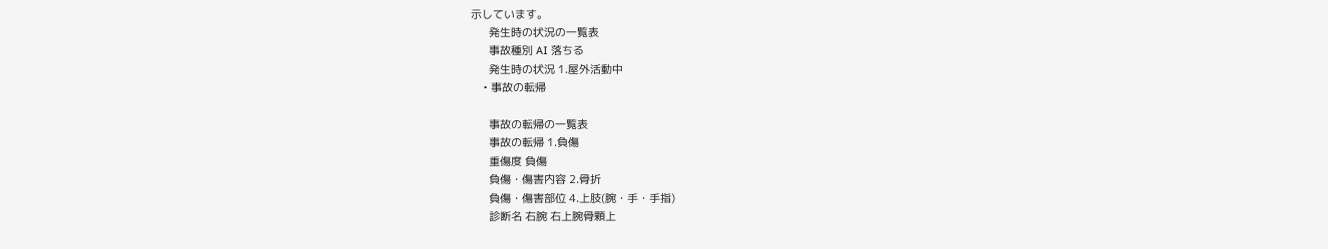示しています。
      発生時の状況の一覧表
      事故種別 AI 落ちる
      発生時の状況 1.屋外活動中
    • 事故の転帰

      事故の転帰の一覧表
      事故の転帰 1.負傷
      重傷度 負傷
      負傷・傷害内容 2.骨折
      負傷・傷害部位 4.上肢(腕・手・手指)
      診断名 右腕 右上腕骨顆上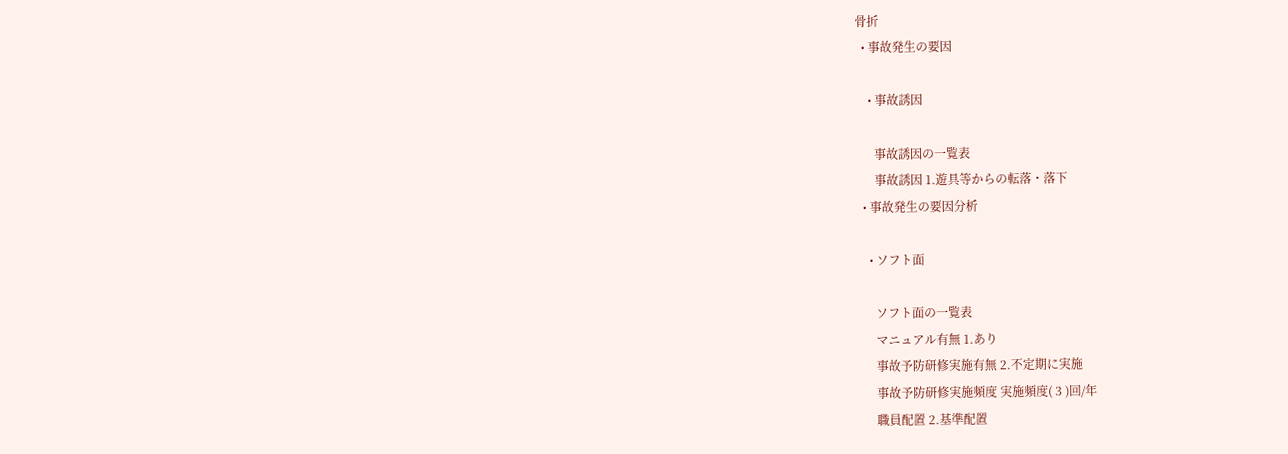骨折
  • 事故発生の要因

    • 事故誘因

      事故誘因の一覧表
      事故誘因 1.遊具等からの転落・落下
  • 事故発生の要因分析

    • ソフト面

      ソフト面の一覧表
      マニュアル有無 1.あり
      事故予防研修実施有無 2.不定期に実施
      事故予防研修実施頻度 実施頻度( 3 )回/年
      職員配置 2.基準配置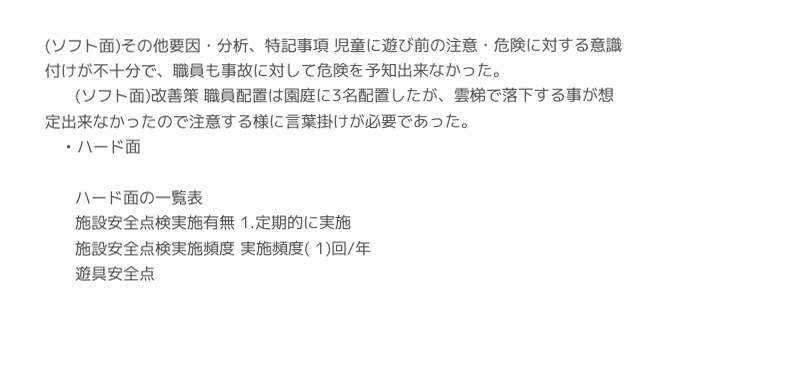(ソフト面)その他要因・分析、特記事項 児童に遊び前の注意・危険に対する意識付けが不十分で、職員も事故に対して危険を予知出来なかった。
      (ソフト面)改善策 職員配置は園庭に3名配置したが、雲梯で落下する事が想定出来なかったので注意する様に言葉掛けが必要であった。
    • ハード面

      ハード面の一覧表
      施設安全点検実施有無 1.定期的に実施
      施設安全点検実施頻度 実施頻度( 1)回/年
      遊具安全点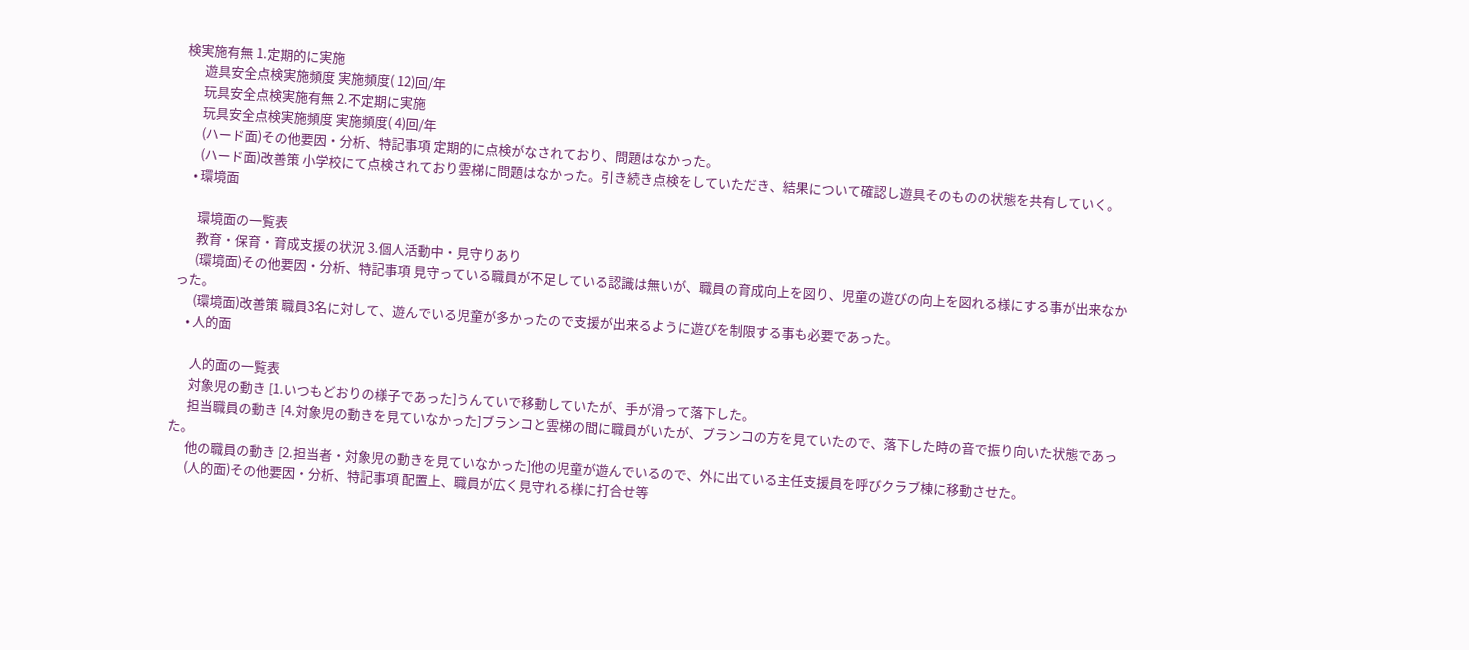検実施有無 1.定期的に実施
      遊具安全点検実施頻度 実施頻度( 12)回/年
      玩具安全点検実施有無 2.不定期に実施
      玩具安全点検実施頻度 実施頻度( 4)回/年
      (ハード面)その他要因・分析、特記事項 定期的に点検がなされており、問題はなかった。
      (ハード面)改善策 小学校にて点検されており雲梯に問題はなかった。引き続き点検をしていただき、結果について確認し遊具そのものの状態を共有していく。
    • 環境面

      環境面の一覧表
      教育・保育・育成支援の状況 3.個人活動中・見守りあり
      (環境面)その他要因・分析、特記事項 見守っている職員が不足している認識は無いが、職員の育成向上を図り、児童の遊びの向上を図れる様にする事が出来なかった。
      (環境面)改善策 職員3名に対して、遊んでいる児童が多かったので支援が出来るように遊びを制限する事も必要であった。
    • 人的面

      人的面の一覧表
      対象児の動き [1.いつもどおりの様子であった]うんていで移動していたが、手が滑って落下した。
      担当職員の動き [4.対象児の動きを見ていなかった]ブランコと雲梯の間に職員がいたが、ブランコの方を見ていたので、落下した時の音で振り向いた状態であった。
      他の職員の動き [2.担当者・対象児の動きを見ていなかった]他の児童が遊んでいるので、外に出ている主任支援員を呼びクラブ棟に移動させた。
      (人的面)その他要因・分析、特記事項 配置上、職員が広く見守れる様に打合せ等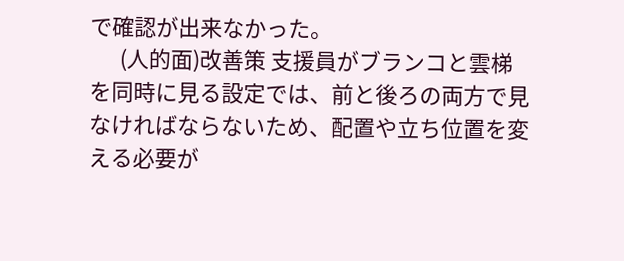で確認が出来なかった。
      (人的面)改善策 支援員がブランコと雲梯を同時に見る設定では、前と後ろの両方で見なければならないため、配置や立ち位置を変える必要が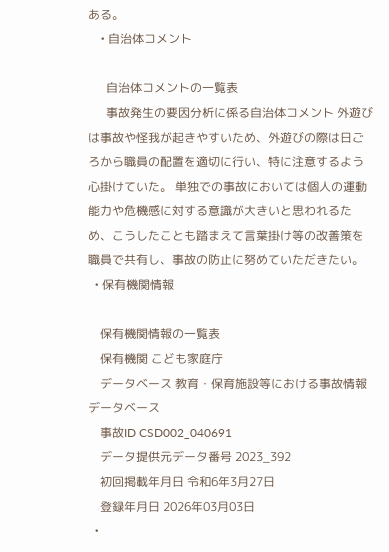ある。
    • 自治体コメント

      自治体コメントの一覧表
      事故発生の要因分析に係る自治体コメント 外遊びは事故や怪我が起きやすいため、外遊びの際は日ごろから職員の配置を適切に行い、特に注意するよう心掛けていた。 単独での事故においては個人の運動能力や危機感に対する意識が大きいと思われるため、こうしたことも踏まえて言葉掛け等の改善策を職員で共有し、事故の防止に努めていただきたい。
  • 保有機関情報

    保有機関情報の一覧表
    保有機関 こども家庭庁
    データベース 教育・保育施設等における事故情報データベース
    事故ID CSD002_040691
    データ提供元データ番号 2023_392
    初回掲載年月日 令和6年3月27日
    登録年月日 2026年03月03日
  •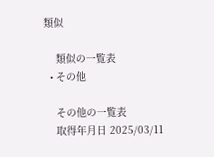類似

    類似の一覧表
  • その他

    その他の一覧表
    取得年月日 2025/03/11